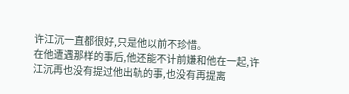许江沉一直都很好,只是他以前不珍惜。
在他遭遇那样的事后,他还能不计前嫌和他在一起,许江沉再也没有提过他出轨的事,也没有再提离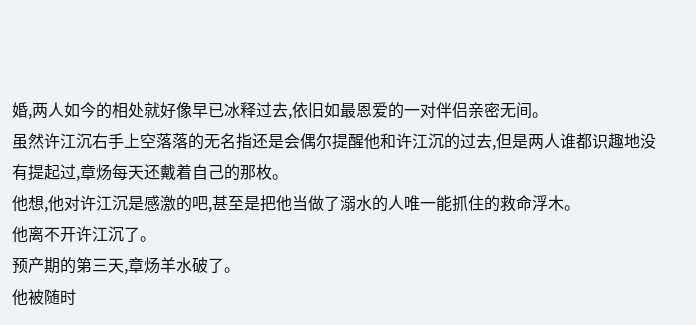婚,两人如今的相处就好像早已冰释过去,依旧如最恩爱的一对伴侣亲密无间。
虽然许江沉右手上空落落的无名指还是会偶尔提醒他和许江沉的过去,但是两人谁都识趣地没有提起过,章炀每天还戴着自己的那枚。
他想,他对许江沉是感激的吧,甚至是把他当做了溺水的人唯一能抓住的救命浮木。
他离不开许江沉了。
预产期的第三天,章炀羊水破了。
他被随时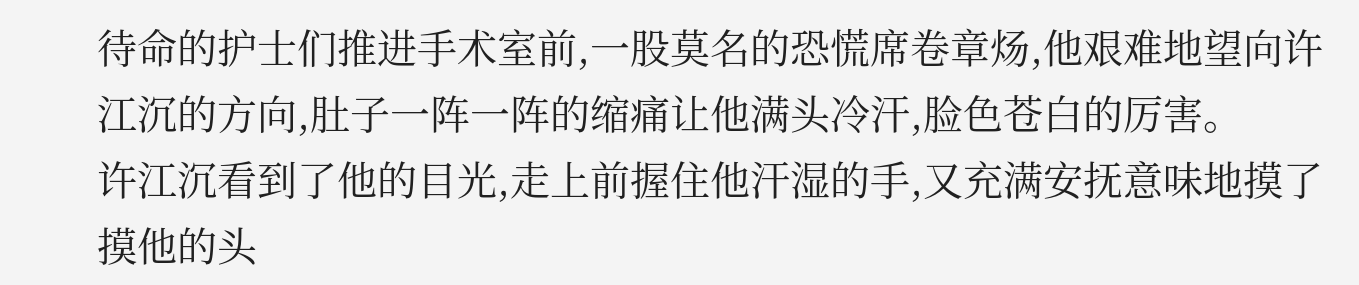待命的护士们推进手术室前,一股莫名的恐慌席卷章炀,他艰难地望向许江沉的方向,肚子一阵一阵的缩痛让他满头冷汗,脸色苍白的厉害。
许江沉看到了他的目光,走上前握住他汗湿的手,又充满安抚意味地摸了摸他的头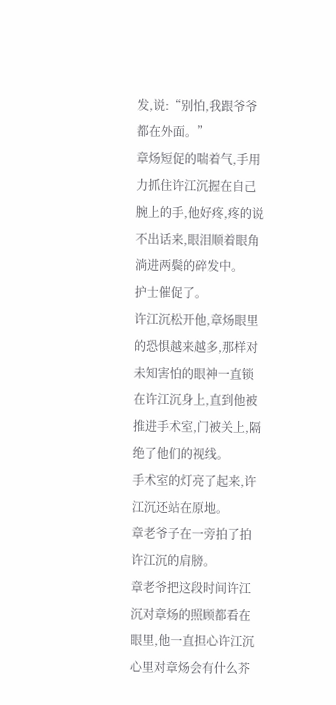发,说:“别怕,我跟爷爷都在外面。”
章炀短促的喘着气,手用力抓住许江沉握在自己腕上的手,他好疼,疼的说不出话来,眼泪顺着眼角淌进两鬓的碎发中。
护士催促了。
许江沉松开他,章炀眼里的恐惧越来越多,那样对未知害怕的眼神一直锁在许江沉身上,直到他被推进手术室,门被关上,隔绝了他们的视线。
手术室的灯亮了起来,许江沉还站在原地。
章老爷子在一旁拍了拍许江沉的肩膀。
章老爷把这段时间许江沉对章炀的照顾都看在眼里,他一直担心许江沉心里对章炀会有什么芥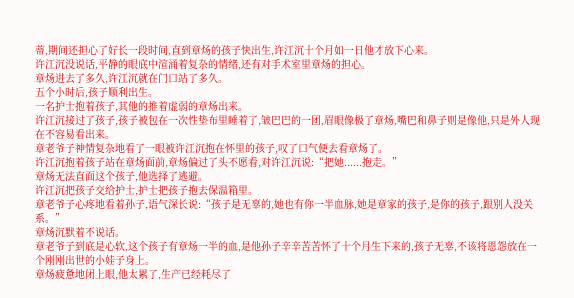蒂,期间还担心了好长一段时间,直到章炀的孩子快出生,许江沉十个月如一日他才放下心来。
许江沉没说话,平静的眼底中渲涌着复杂的情绪,还有对手术室里章炀的担心。
章炀进去了多久,许江沉就在门口站了多久。
五个小时后,孩子顺利出生。
一名护士抱着孩子,其他的推着虚弱的章炀出来。
许江沉接过了孩子,孩子被包在一次性垫布里睡着了,皱巴巴的一团,眉眼像极了章炀,嘴巴和鼻子则是像他,只是外人现在不容易看出来。
章老爷子神情复杂地看了一眼被许江沉抱在怀里的孩子,叹了口气便去看章炀了。
许江沉抱着孩子站在章炀面前,章炀偏过了头不愿看,对许江沉说:“把她......抱走。”
章炀无法直面这个孩子,他选择了逃避。
许江沉把孩子交给护士,护士把孩子抱去保温箱里。
章老爷子心疼地看着孙子,语气深长说:“孩子是无辜的,她也有你一半血脉,她是章家的孩子,是你的孩子,跟别人没关系。”
章炀沉默着不说话。
章老爷子到底是心软,这个孩子有章炀一半的血,是他孙子辛辛苦苦怀了十个月生下来的,孩子无辜,不该将恩怨放在一个刚刚出世的小娃子身上。
章炀疲惫地闭上眼,他太累了,生产已经耗尽了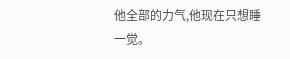他全部的力气,他现在只想睡一觉。